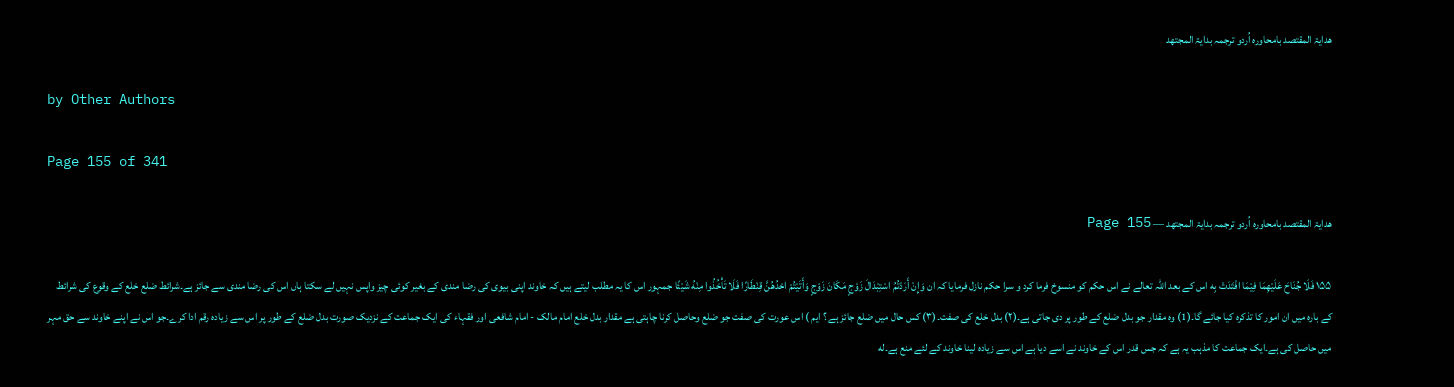ھدایۃ المقتصد بامحاورہ اُردو ترجمہ بدایۃ المجتھد

by Other Authors

Page 155 of 341

ھدایۃ المقتصد بامحاورہ اُردو ترجمہ بدایۃ المجتھد — Page 155

۱۵۵ فَلَا جُنَاحَ عَلَيْهِمَا فِيْمَا افْتَدَتْ بِه اس کے بعد اللہ تعالے نے اس حکم کو منسوخ فرما کرد و سرا حکم نازل فرمایا کہ ان وَإِنْ أَرَدْتُمُ اسْتِبْدَالَ زَوْجٍ مَكَانَ زَوْجٍ وَأَتَيْتُمْ احْدُهُنَّ قِنْطَارًا فَلَا تَأْخُذُوا مِنْهُ شَيْئًا جمہور اس کا یہ مطلب لیتے ہیں کہ خاوند اپنی بیوی کی رضا مندی کے بغیر کوئی چیز واپس نہیں لے سکتا ہاں اس کی رضا مندی سے جائز ہے۔شرائط ضلع خلع کے وقوع کی شرائط کے بارہ میں ان امور کا تذکرہ کیا جائے گا۔(1) وہ مقدار جو بدل ضلع کے طور پر دی جاتی ہے۔(۲) بدل خلع کی صفت۔(۳) کس حال میں ضلع جائز ہے ؟ ایم ) اس عورت کی صفت جو ضلع وحاصل کرنا چاہتی ہے مقدار بدل خلع امام مالک - امام شافعی اور فقہاء کی ایک جماعت کے نزدیک صورت بدل ضلع کے طور پر اس سے زیادہ رقم ادا کرے۔جو اس نے اپنے خاوند سے حق مہر میں حاصل کی ہے۔ایک جماعت کا مذہب یہ ہے کہ جس قدر اس کے خاوند نے اسے دیا ہے اس سے زیادہ لینا خاوند کے لئے منع ہے۔له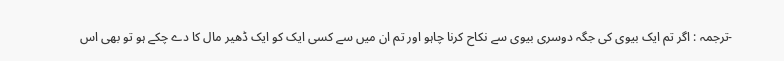-ترجمہ : اگر تم ایک بیوی کی جگہ دوسری بیوی سے نکاح کرنا چاہو اور تم ان میں سے کسی ایک کو ایک ڈھیر مال کا دے چکے ہو تو بھی اس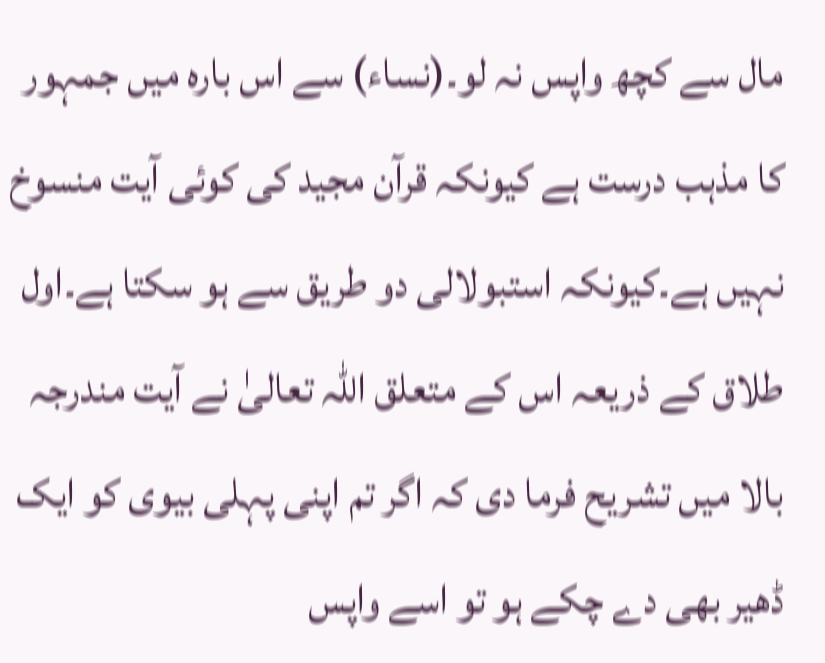مال سے کچھ واپس نہ لو۔(نساء) سے اس بارہ میں جمہور کا مذہب درست ہے کیونکہ قرآن مجید کی کوئی آیت منسوخ نہیں ہے۔کیونکہ استبولالی دو طریق سے ہو سکتا ہے۔اول طلاق کے ذریعہ اس کے متعلق اللہ تعالیٰ نے آیت مندرجہ بالا میں تشریح فرما دی کہ اگر تم اپنی پہلی بیوی کو ایک ڈھیر بھی دے چکے ہو تو اسے واپس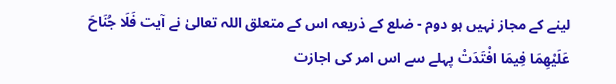لینے کے مجاز نہیں ہو دوم - ضلع کے ذریعہ اس کے متعلق اللہ تعالیٰ نے آیت فَلَا جُنَاحَ عَلَيْهِمَا فِيمَا افْتَدَتْ پہلے سے اس امر کی اجازت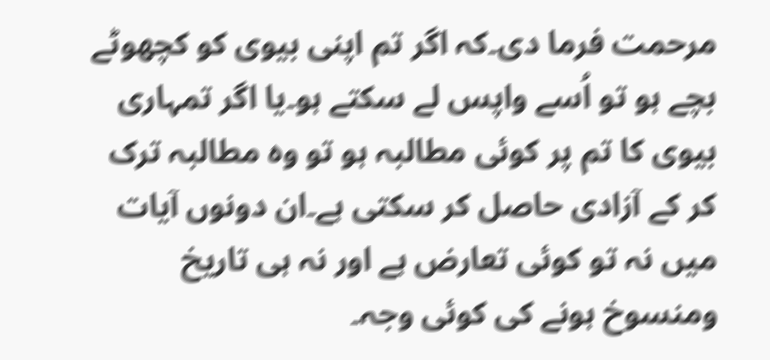مرحمت فرما دی۔کہ اگر تم اپنی بیوی کو کچھوٹے بچے ہو تو اُسے واپس لے سکتے ہو۔یا اگر تمہاری بیوی کا تم پر کوئی مطالبہ ہو تو وہ مطالبہ ترک کر کے آزادی حاصل کر سکتی ہے۔ان دونوں آیات میں نہ تو کوئی تعارض ہے اور نہ ہی تاریخ ومنسوخ ہونے کی کوئی وجہ۔